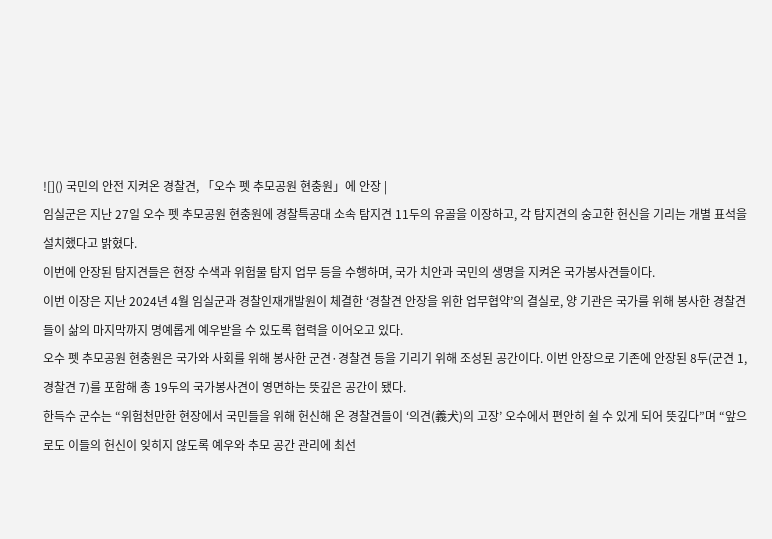![]() 국민의 안전 지켜온 경찰견, 「오수 펫 추모공원 현충원」에 안장 |
임실군은 지난 27일 오수 펫 추모공원 현충원에 경찰특공대 소속 탐지견 11두의 유골을 이장하고, 각 탐지견의 숭고한 헌신을 기리는 개별 표석을 설치했다고 밝혔다.
이번에 안장된 탐지견들은 현장 수색과 위험물 탐지 업무 등을 수행하며, 국가 치안과 국민의 생명을 지켜온 국가봉사견들이다.
이번 이장은 지난 2024년 4월 임실군과 경찰인재개발원이 체결한 ‘경찰견 안장을 위한 업무협약’의 결실로, 양 기관은 국가를 위해 봉사한 경찰견들이 삶의 마지막까지 명예롭게 예우받을 수 있도록 협력을 이어오고 있다.
오수 펫 추모공원 현충원은 국가와 사회를 위해 봉사한 군견·경찰견 등을 기리기 위해 조성된 공간이다. 이번 안장으로 기존에 안장된 8두(군견 1, 경찰견 7)를 포함해 총 19두의 국가봉사견이 영면하는 뜻깊은 공간이 됐다.
한득수 군수는 “위험천만한 현장에서 국민들을 위해 헌신해 온 경찰견들이 ‘의견(義犬)의 고장’ 오수에서 편안히 쉴 수 있게 되어 뜻깊다”며 “앞으로도 이들의 헌신이 잊히지 않도록 예우와 추모 공간 관리에 최선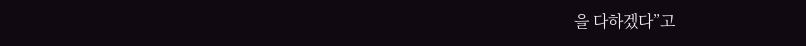을 다하겠다”고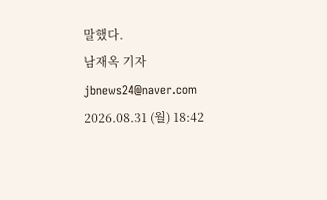말했다.
남재옥 기자 jbnews24@naver.com
2026.08.31 (월) 18:42